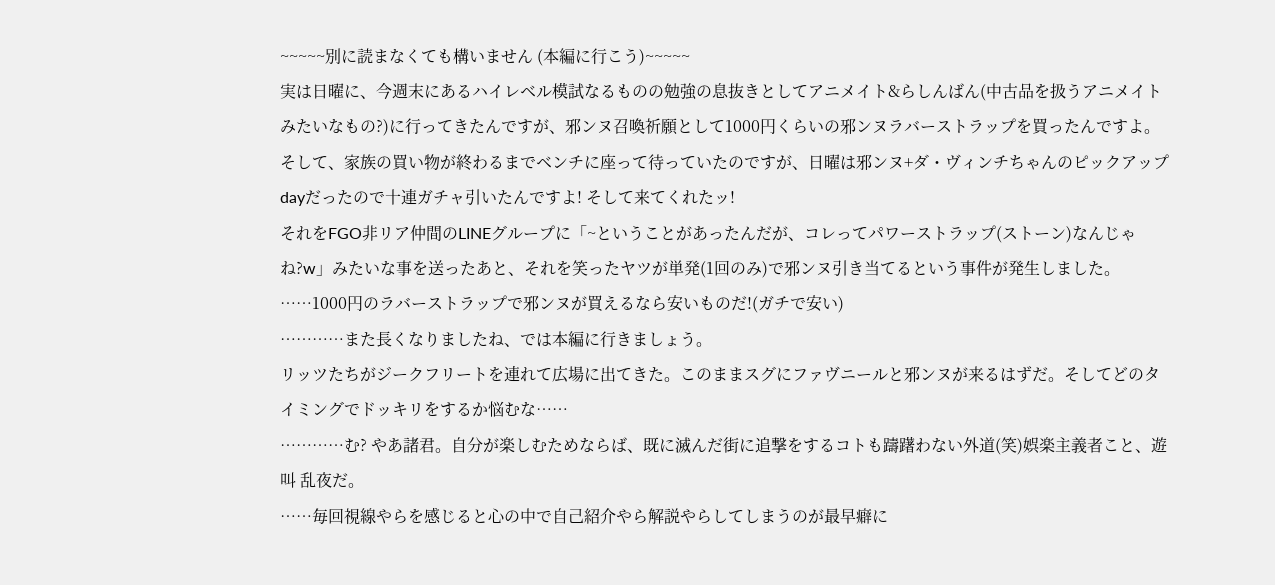~~~~~別に読まなくても構いません (本編に行こう)~~~~~
実は日曜に、今週末にあるハイレベル模試なるものの勉強の息抜きとしてアニメイト&らしんばん(中古品を扱うアニメイトみたいなもの?)に行ってきたんですが、邪ンヌ召喚祈願として1000円くらいの邪ンヌラバーストラップを買ったんですよ。
そして、家族の買い物が終わるまでベンチに座って待っていたのですが、日曜は邪ンヌ+ダ・ヴィンチちゃんのピックアップdayだったので十連ガチャ引いたんですよ! そして来てくれたッ!
それをFGO非リア仲間のLINEグループに「~ということがあったんだが、コレってパワーストラップ(ストーン)なんじゃね?w」みたいな事を送ったあと、それを笑ったヤツが単発(1回のみ)で邪ンヌ引き当てるという事件が発生しました。
……1000円のラバーストラップで邪ンヌが買えるなら安いものだ!(ガチで安い)
…………また長くなりましたね、では本編に行きましょう。
リッツたちがジークフリートを連れて広場に出てきた。このままスグにファヴニールと邪ンヌが来るはずだ。そしてどのタイミングでドッキリをするか悩むな……
…………む? やあ諸君。自分が楽しむためならば、既に滅んだ街に追撃をするコトも躊躇わない外道(笑)娯楽主義者こと、遊叫 乱夜だ。
……毎回視線やらを感じると心の中で自己紹介やら解説やらしてしまうのが最早癖に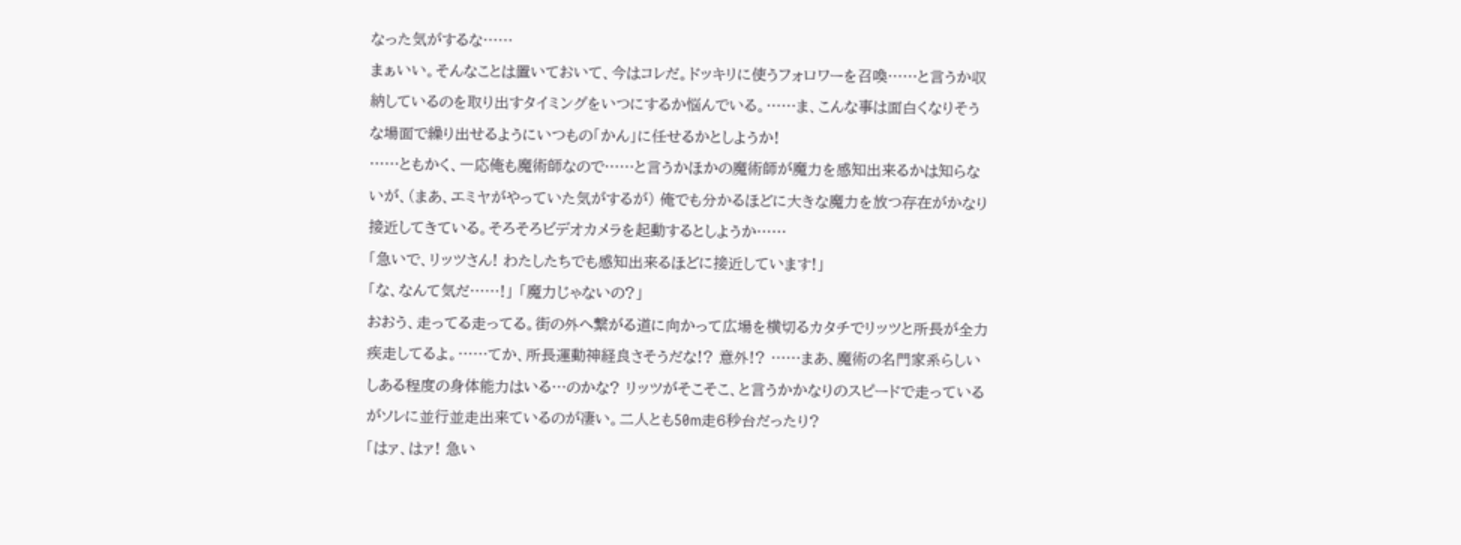なった気がするな……
まぁいい。そんなことは置いておいて、今はコレだ。ドッキリに使うフォロワーを召喚……と言うか収納しているのを取り出すタイミングをいつにするか悩んでいる。……ま、こんな事は面白くなりそうな場面で繰り出せるようにいつもの「かん」に任せるかとしようか!
……ともかく、一応俺も魔術師なので……と言うかほかの魔術師が魔力を感知出来るかは知らないが、(まあ、エミヤがやっていた気がするが) 俺でも分かるほどに大きな魔力を放つ存在がかなり接近してきている。そろそろビデオカメラを起動するとしようか……
「急いで、リッツさん! わたしたちでも感知出来るほどに接近しています!」
「な、なんて気だ……!」 「魔力じゃないの?」
おおう、走ってる走ってる。街の外へ繋がる道に向かって広場を横切るカタチでリッツと所長が全力疾走してるよ。……てか、所長運動神経良さそうだな!? 意外!? ……まあ、魔術の名門家系らしいしある程度の身体能力はいる…のかな? リッツがそこそこ、と言うかかなりのスピードで走っているがソレに並行並走出来ているのが凄い。二人とも50m走6秒台だったり?
「はァ、はァ! 急い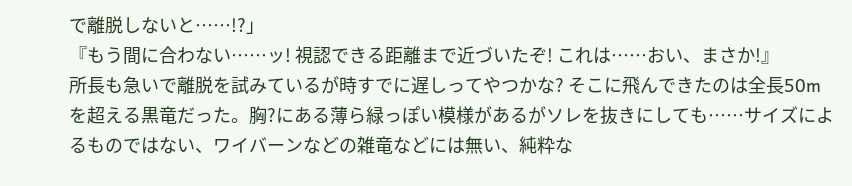で離脱しないと……!?」
『もう間に合わない……ッ! 視認できる距離まで近づいたぞ! これは……おい、まさか!』
所長も急いで離脱を試みているが時すでに遅しってやつかな? そこに飛んできたのは全長50mを超える黒竜だった。胸?にある薄ら緑っぽい模様があるがソレを抜きにしても……サイズによるものではない、ワイバーンなどの雑竜などには無い、純粋な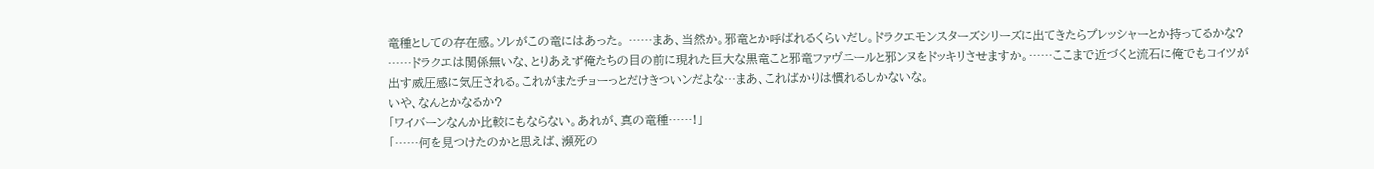竜種としての存在感。ソレがこの竜にはあった。 ……まあ、当然か。邪竜とか呼ばれるくらいだし。ドラクエモンスターズシリーズに出てきたらプレッシャーとか持ってるかな?
……ドラクエは関係無いな、とりあえず俺たちの目の前に現れた巨大な黒竜こと邪竜ファヴニールと邪ンヌをドッキリさせますか。……ここまで近づくと流石に俺でもコイツが出す威圧感に気圧される。これがまたチョーっとだけきついンだよな…まあ、こればかりは慣れるしかないな。
いや、なんとかなるか?
「ワイバーンなんか比較にもならない。あれが、真の竜種……!」
「……何を見つけたのかと思えば、瀕死の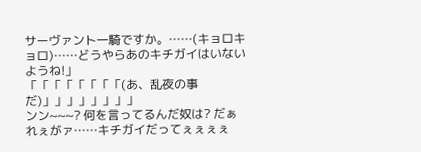サーヴァント一騎ですか。……(キョロキョロ)……どうやらあのキチガイはいないようね!」
「「「「「「「「(あ、乱夜の事だ)」」」」」」」」
ンン~~~? 何を言ってるんだ奴は? だぁれぇがァ……キチガイだってぇぇぇぇ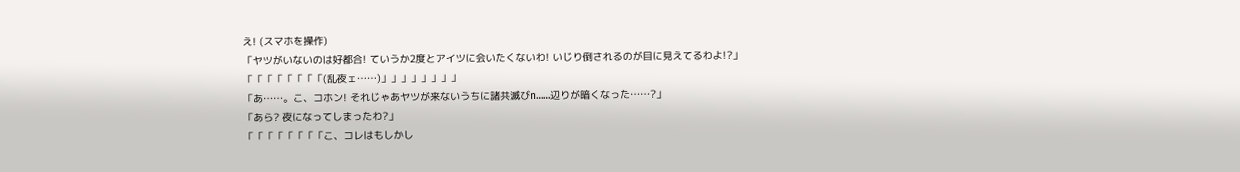え! (スマホを操作)
「ヤツがいないのは好都合! ていうか2度とアイツに会いたくないわ! いじり倒されるのが目に見えてるわよ!?」
「「「「「「「「(乱夜ェ……)」」」」」」」」
「あ……。こ、コホン! それじゃあヤツが来ないうちに諸共滅びn……辺りが暗くなった……?」
「あら? 夜になってしまったわ?」
「「「「「「「「こ、コレはもしかし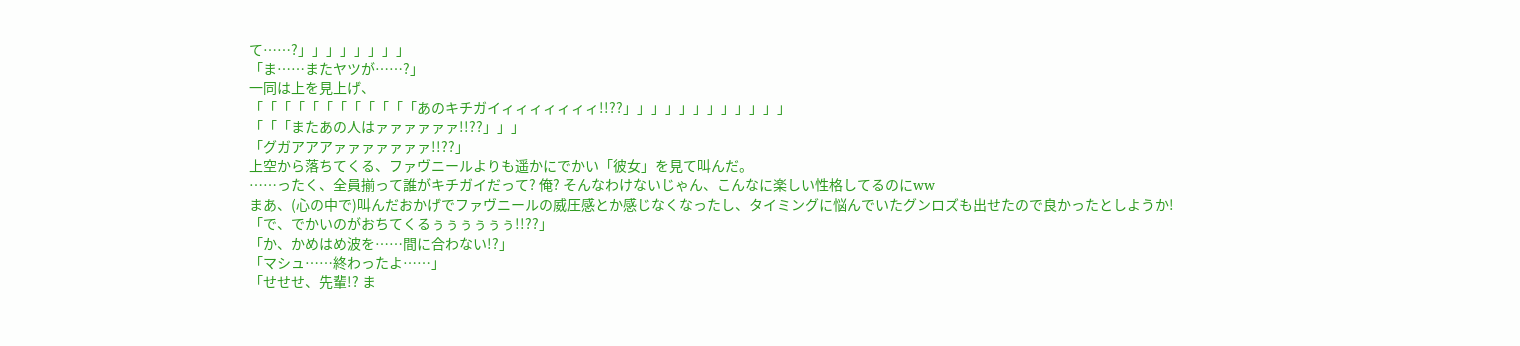て……?」」」」」」」」
「ま……またヤツが……?」
一同は上を見上げ、
「「「「「「「「「「「「あのキチガイィィィィィィィ!!??」」」」」」」」」」」」
「「「またあの人はァァァァァァ!!??」」」
「グガアアアァァァァァァァ!!??」
上空から落ちてくる、ファヴニールよりも遥かにでかい「彼女」を見て叫んだ。
……ったく、全員揃って誰がキチガイだって? 俺? そんなわけないじゃん、こんなに楽しい性格してるのにww
まあ、(心の中で)叫んだおかげでファヴニールの威圧感とか感じなくなったし、タイミングに悩んでいたグンロズも出せたので良かったとしようか!
「で、でかいのがおちてくるぅぅぅぅぅぅ!!??」
「か、かめはめ波を……間に合わない!?」
「マシュ……終わったよ……」
「せせせ、先輩!? ま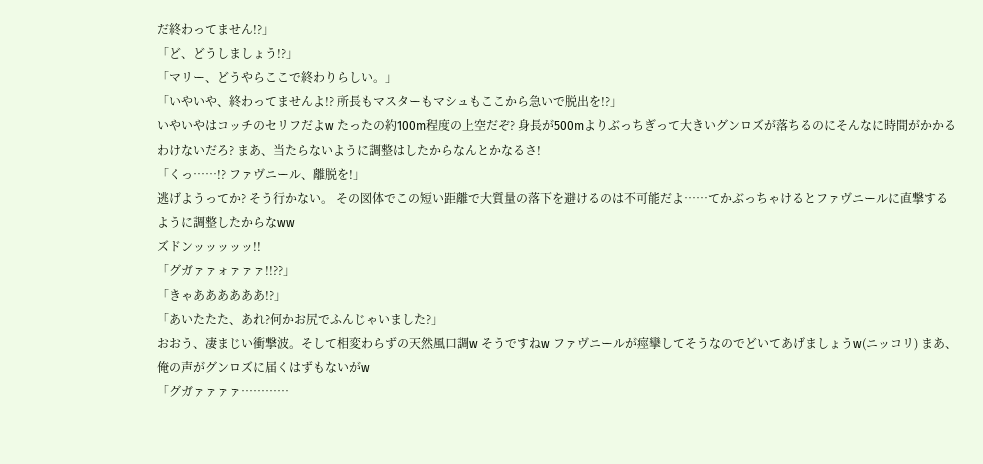だ終わってません!?」
「ど、どうしましょう!?」
「マリー、どうやらここで終わりらしい。」
「いやいや、終わってませんよ!? 所長もマスターもマシュもここから急いで脱出を!?」
いやいやはコッチのセリフだよw たったの約100m程度の上空だぞ? 身長が500mよりぶっちぎって大きいグンロズが落ちるのにそんなに時間がかかるわけないだろ? まあ、当たらないように調整はしたからなんとかなるさ!
「くっ……!? ファヴニール、離脱を!」
逃げようってか? そう行かない。 その図体でこの短い距離で大質量の落下を避けるのは不可能だよ……てかぶっちゃけるとファヴニールに直撃するように調整したからなww
ズドンッッッッッ!!
「グガァァォァァァ!!??」
「きゃああああああ!?」
「あいたたた、あれ?何かお尻でふんじゃいました?」
おおう、凄まじい衝撃波。そして相変わらずの天然風口調w そうですねw ファヴニールが痙攣してそうなのでどいてあげましょうw(ニッコリ) まあ、俺の声がグンロズに届くはずもないがw
「グガァァァァ…………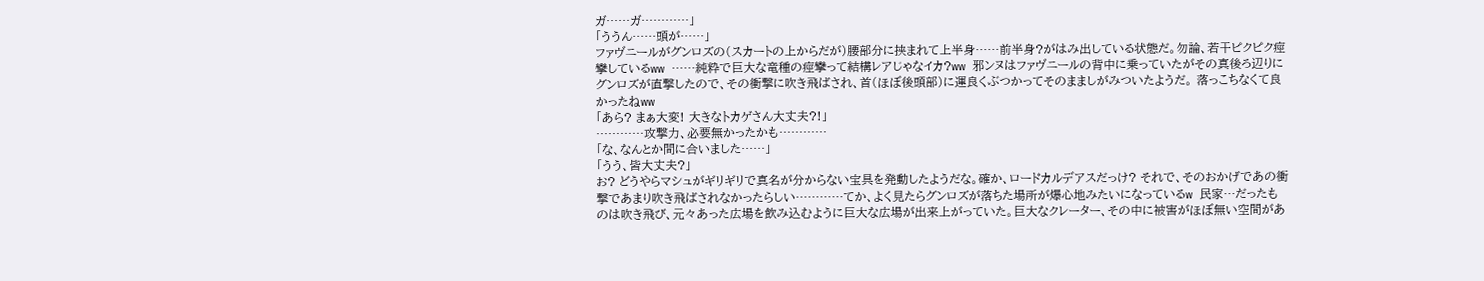ガ……ガ…………」
「ううん……頭が……」
ファヴニールがグンロズの(スカートの上からだが)腰部分に挟まれて上半身……前半身?がはみ出している状態だ。勿論、若干ピクピク痙攣しているww ……純粋で巨大な竜種の痙攣って結構レアじゃなイカ?ww 邪ンヌはファヴニールの背中に乗っていたがその真後ろ辺りにグンロズが直撃したので、その衝撃に吹き飛ばされ、首(ほぼ後頭部)に運良くぶつかってそのまましがみついたようだ。 落っこちなくて良かったねww
「あら? まぁ大変! 大きなトカゲさん大丈夫?!」
…………攻撃力、必要無かったかも…………
「な、なんとか間に合いました……」
「うう、皆大丈夫?」
お? どうやらマシュがギリギリで真名が分からない宝具を発動したようだな。確か、ロードカルデアスだっけ? それで、そのおかげであの衝撃であまり吹き飛ばされなかったらしい…………てか、よく見たらグンロズが落ちた場所が爆心地みたいになっているw 民家…だったものは吹き飛び、元々あった広場を飲み込むように巨大な広場が出来上がっていた。巨大なクレーター、その中に被害がほぼ無い空間があ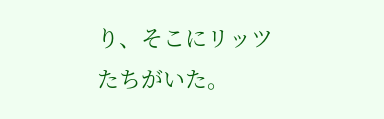り、そこにリッツたちがいた。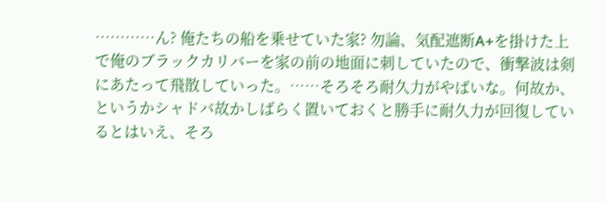…………ん? 俺たちの船を乗せていた家? 勿論、気配遮断A+を掛けた上で俺のブラックカリバーを家の前の地面に刺していたので、衝撃波は剣にあたって飛散していった。……そろそろ耐久力がやばいな。何故か、というかシャドバ故かしばらく置いておくと勝手に耐久力が回復しているとはいえ、そろ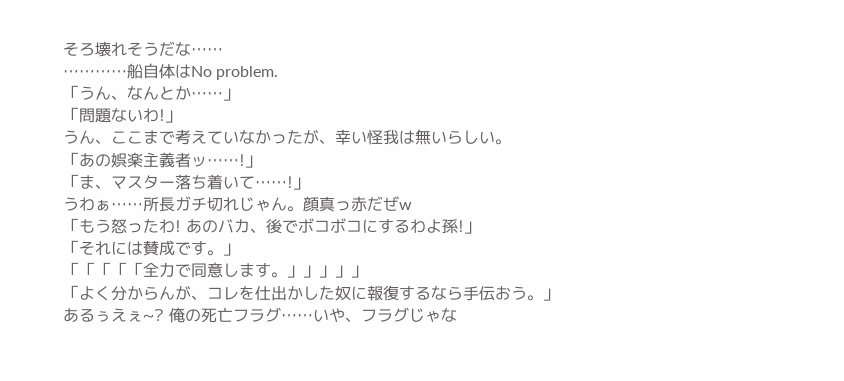そろ壊れそうだな……
…………船自体はNo problem.
「うん、なんとか……」
「問題ないわ!」
うん、ここまで考えていなかったが、幸い怪我は無いらしい。
「あの娯楽主義者ッ……!」
「ま、マスター落ち着いて……!」
うわぁ……所長ガチ切れじゃん。顔真っ赤だぜw
「もう怒ったわ! あのバカ、後でボコボコにするわよ孫!」
「それには賛成です。」
「「「「「全力で同意します。」」」」」
「よく分からんが、コレを仕出かした奴に報復するなら手伝おう。」
あるぅえぇ~? 俺の死亡フラグ……いや、フラグじゃな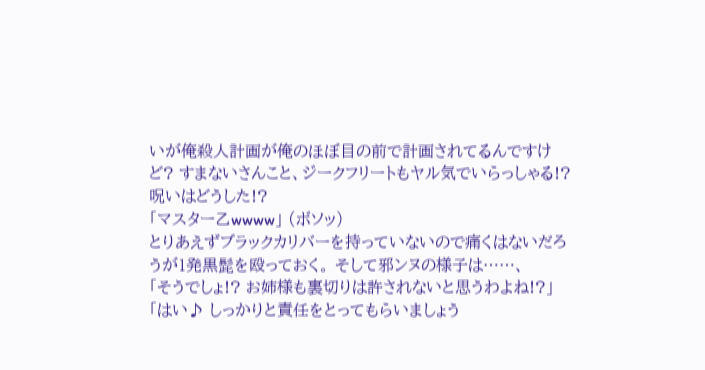いが俺殺人計画が俺のほぼ目の前で計画されてるんですけど? すまないさんこと、ジークフリートもヤル気でいらっしゃる!? 呪いはどうした!?
「マスター乙wwww」 (ボソッ)
とりあえずブラックカリバーを持っていないので痛くはないだろうが1発黒髭を殴っておく。 そして邪ンヌの様子は……、
「そうでしょ!? お姉様も裏切りは許されないと思うわよね!?」
「はい♪ しっかりと責任をとってもらいましょう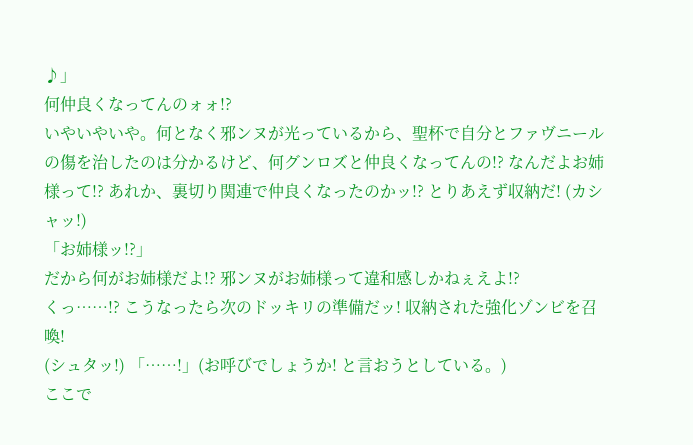♪」
何仲良くなってんのォォ!?
いやいやいや。何となく邪ンヌが光っているから、聖杯で自分とファヴニールの傷を治したのは分かるけど、何グンロズと仲良くなってんの!? なんだよお姉様って!? あれか、裏切り関連で仲良くなったのかッ!? とりあえず収納だ! (カシャッ!)
「お姉様ッ!?」
だから何がお姉様だよ!? 邪ンヌがお姉様って違和感しかねぇえよ!?
くっ……!? こうなったら次のドッキリの準備だッ! 収納された強化ゾンビを召喚!
(シュタッ!) 「……!」(お呼びでしょうか! と言おうとしている。)
ここで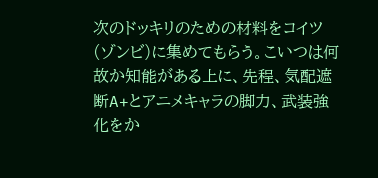次のドッキリのための材料をコイツ(ゾンビ)に集めてもらう。こいつは何故か知能がある上に、先程、気配遮断A+とアニメキャラの脚力、武装強化をか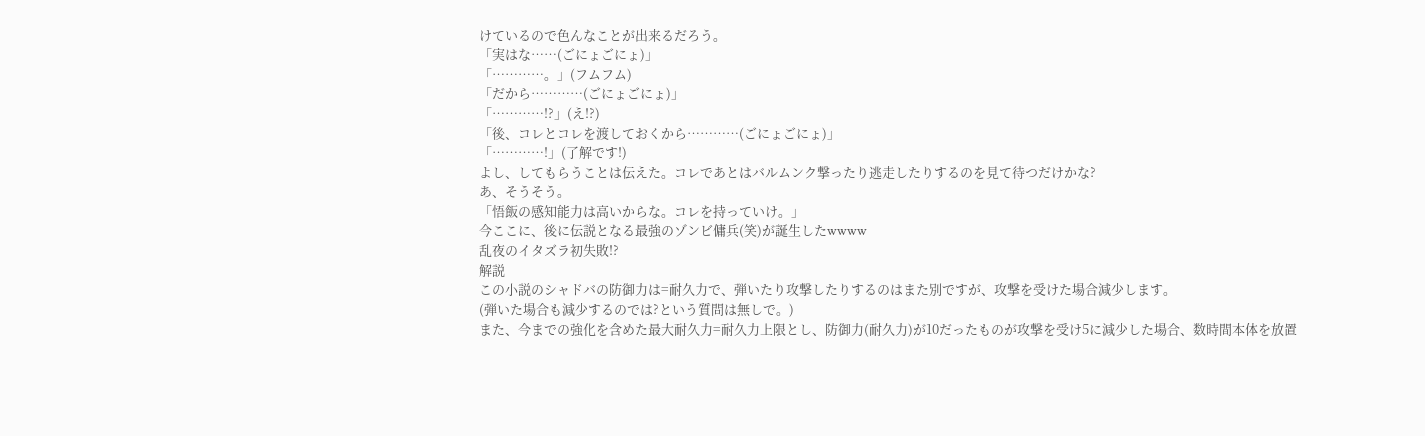けているので色んなことが出来るだろう。
「実はな……(ごにょごにょ)」
「…………。」(フムフム)
「だから…………(ごにょごにょ)」
「…………!?」(え!?)
「後、コレとコレを渡しておくから…………(ごにょごにょ)」
「…………!」(了解です!)
よし、してもらうことは伝えた。コレであとはバルムンク撃ったり逃走したりするのを見て待つだけかな?
あ、そうそう。
「悟飯の感知能力は高いからな。コレを持っていけ。」
今ここに、後に伝説となる最強のゾンビ傭兵(笑)が誕生したwwww
乱夜のイタズラ初失敗!?
解説
この小説のシャドバの防御力は=耐久力で、弾いたり攻撃したりするのはまた別ですが、攻撃を受けた場合減少します。
(弾いた場合も減少するのでは?という質問は無しで。)
また、今までの強化を含めた最大耐久力=耐久力上限とし、防御力(耐久力)が10だったものが攻撃を受け5に減少した場合、数時間本体を放置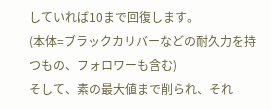していれば10まで回復します。
(本体=ブラックカリバーなどの耐久力を持つもの、フォロワーも含む)
そして、素の最大値まで削られ、それ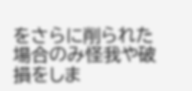をさらに削られた場合のみ怪我や破損をしま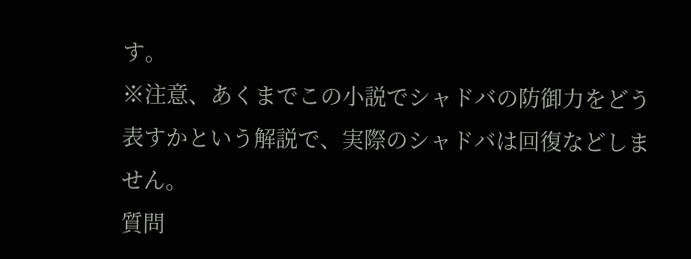す。
※注意、あくまでこの小説でシャドバの防御力をどう表すかという解説で、実際のシャドバは回復などしません。
質問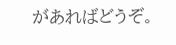があればどうぞ。